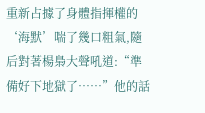重新占據了身體指揮權的‘海默’喘了幾口粗氣,隨后對著楊梟大聲吼道:“準備好下地獄了……”他的話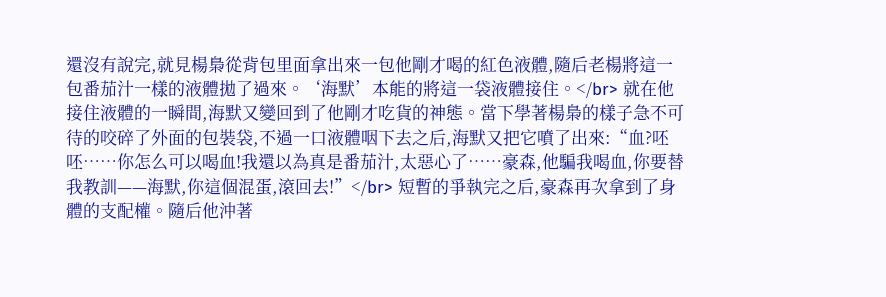還沒有說完,就見楊梟從背包里面拿出來一包他剛才喝的紅色液體,隨后老楊將這一包番茄汁一樣的液體拋了過來。‘海默’本能的將這一袋液體接住。</br> 就在他接住液體的一瞬間,海默又變回到了他剛才吃貨的神態。當下學著楊梟的樣子急不可待的咬碎了外面的包裝袋,不過一口液體咽下去之后,海默又把它噴了出來:“血?呸呸……你怎么可以喝血!我還以為真是番茄汁,太惡心了……豪森,他騙我喝血,你要替我教訓——海默,你這個混蛋,滾回去!”</br> 短暫的爭執完之后,豪森再次拿到了身體的支配權。隨后他沖著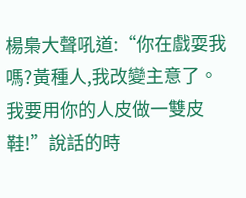楊梟大聲吼道:“你在戲耍我嗎?黃種人,我改變主意了。我要用你的人皮做一雙皮鞋!”說話的時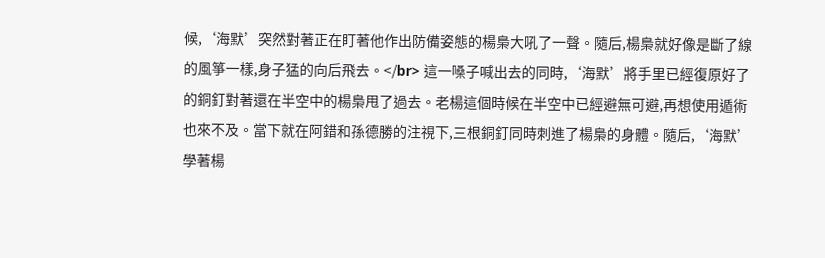候,‘海默’突然對著正在盯著他作出防備姿態的楊梟大吼了一聲。隨后,楊梟就好像是斷了線的風箏一樣,身子猛的向后飛去。</br> 這一嗓子喊出去的同時,‘海默’將手里已經復原好了的銅釘對著還在半空中的楊梟甩了過去。老楊這個時候在半空中已經避無可避,再想使用遁術也來不及。當下就在阿錯和孫德勝的注視下,三根銅釘同時刺進了楊梟的身體。隨后,‘海默’學著楊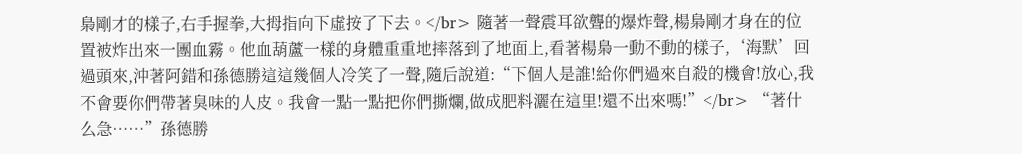梟剛才的樣子,右手握拳,大拇指向下虛按了下去。</br> 隨著一聲震耳欲聾的爆炸聲,楊梟剛才身在的位置被炸出來一團血霧。他血葫蘆一樣的身體重重地摔落到了地面上,看著楊梟一動不動的樣子,‘海默’回過頭來,沖著阿錯和孫德勝這這幾個人冷笑了一聲,隨后說道:“下個人是誰!給你們過來自殺的機會!放心,我不會要你們帶著臭味的人皮。我會一點一點把你們撕爛,做成肥料灑在這里!還不出來嗎!”</br> “著什么急……”孫德勝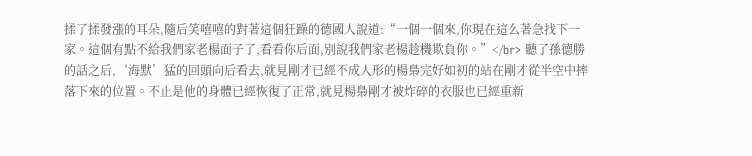揉了揉發漲的耳朵,隨后笑嘻嘻的對著這個狂躁的德國人說道:“一個一個來,你現在這么著急找下一家。這個有點不給我們家老楊面子了,看看你后面,別說我們家老楊趁機欺負你。”</br> 聽了孫德勝的話之后,‘海默’猛的回頭向后看去,就見剛才已經不成人形的楊梟完好如初的站在剛才從半空中摔落下來的位置。不止是他的身體已經恢復了正常,就見楊梟剛才被炸碎的衣服也已經重新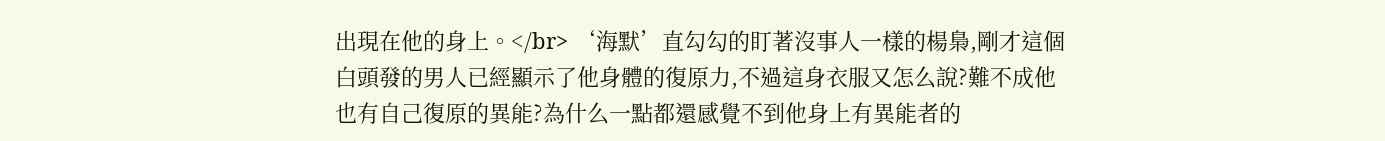出現在他的身上。</br> ‘海默’直勾勾的盯著沒事人一樣的楊梟,剛才這個白頭發的男人已經顯示了他身體的復原力,不過這身衣服又怎么說?難不成他也有自己復原的異能?為什么一點都還感覺不到他身上有異能者的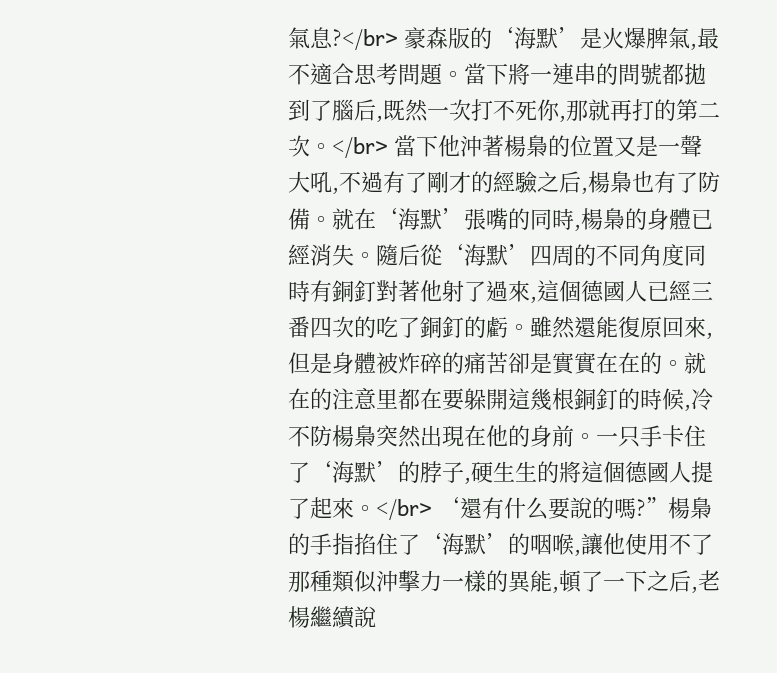氣息?</br> 豪森版的‘海默’是火爆脾氣,最不適合思考問題。當下將一連串的問號都拋到了腦后,既然一次打不死你,那就再打的第二次。</br> 當下他沖著楊梟的位置又是一聲大吼,不過有了剛才的經驗之后,楊梟也有了防備。就在‘海默’張嘴的同時,楊梟的身體已經消失。隨后從‘海默’四周的不同角度同時有銅釘對著他射了過來,這個德國人已經三番四次的吃了銅釘的虧。雖然還能復原回來,但是身體被炸碎的痛苦卻是實實在在的。就在的注意里都在要躲開這幾根銅釘的時候,冷不防楊梟突然出現在他的身前。一只手卡住了‘海默’的脖子,硬生生的將這個德國人提了起來。</br> ‘還有什么要說的嗎?”楊梟的手指掐住了‘海默’的咽喉,讓他使用不了那種類似沖擊力一樣的異能,頓了一下之后,老楊繼續說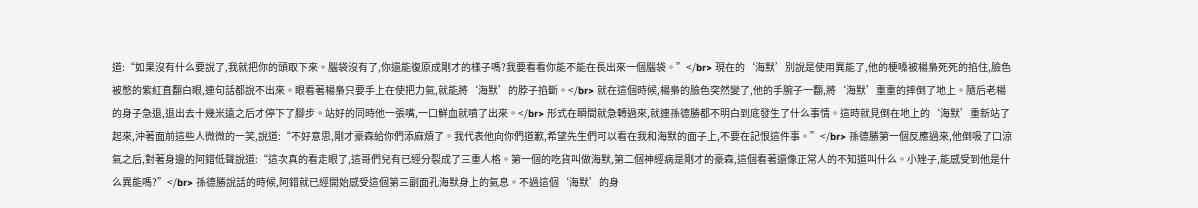道:“如果沒有什么要說了,我就把你的頭取下來。腦袋沒有了,你還能復原成剛才的樣子嗎?我要看看你能不能在長出來一個腦袋。”</br> 現在的‘海默’別說是使用異能了,他的梗嗓被楊梟死死的掐住,臉色被憋的紫紅直翻白眼,連句話都說不出來。眼看著楊梟只要手上在使把力氣,就能將‘海默’的脖子掐斷。</br> 就在這個時候,楊梟的臉色突然變了,他的手腕子一翻,將‘海默’重重的摔倒了地上。隨后老楊的身子急退,退出去十幾米遠之后才停下了腳步。站好的同時他一張嘴,一口鮮血就噴了出來。</br> 形式在瞬間就急轉過來,就連孫德勝都不明白到底發生了什么事情。這時就見倒在地上的‘海默’重新站了起來,沖著面前這些人微微的一笑,說道:“不好意思,剛才豪森給你們添麻煩了。我代表他向你們道歉,希望先生們可以看在我和海默的面子上,不要在記恨這件事。”</br> 孫德勝第一個反應過來,他倒吸了口涼氣之后,對著身邊的阿錯低聲說道:“這次真的看走眼了,這哥們兒有已經分裂成了三重人格。第一個的吃貨叫做海默,第二個神經病是剛才的豪森,這個看著還像正常人的不知道叫什么。小矬子,能感受到他是什么異能嗎?”</br> 孫德勝說話的時候,阿錯就已經開始感受這個第三副面孔海默身上的氣息。不過這個‘海默’的身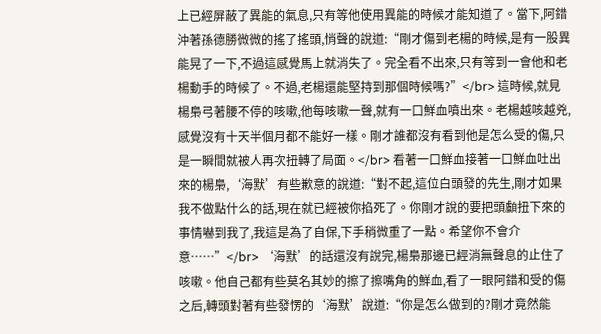上已經屏蔽了異能的氣息,只有等他使用異能的時候才能知道了。當下,阿錯沖著孫德勝微微的搖了搖頭,悄聲的說道:“剛才傷到老楊的時候,是有一股異能晃了一下,不過這感覺馬上就消失了。完全看不出來,只有等到一會他和老楊動手的時候了。不過,老楊還能堅持到那個時候嗎?”</br> 這時候,就見楊梟弓著腰不停的咳嗽,他每咳嗽一聲,就有一口鮮血噴出來。老楊越咳越兇,感覺沒有十天半個月都不能好一樣。剛才誰都沒有看到他是怎么受的傷,只是一瞬間就被人再次扭轉了局面。</br> 看著一口鮮血接著一口鮮血吐出來的楊梟,‘海默’有些歉意的說道:“對不起,這位白頭發的先生,剛才如果我不做點什么的話,現在就已經被你掐死了。你剛才說的要把頭顱扭下來的事情嚇到我了,我這是為了自保,下手稍微重了一點。希望你不會介意……”</br> ‘海默’的話還沒有說完,楊梟那邊已經消無聲息的止住了咳嗽。他自己都有些莫名其妙的擦了擦嘴角的鮮血,看了一眼阿錯和受的傷之后,轉頭對著有些發愣的‘海默’說道:“你是怎么做到的?剛才竟然能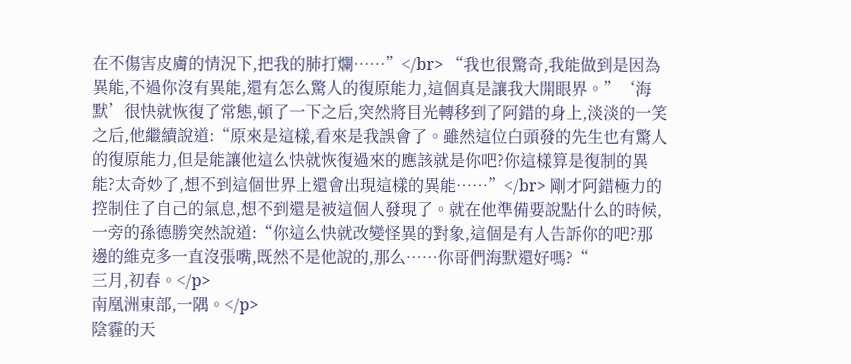在不傷害皮膚的情況下,把我的肺打爛……”</br> “我也很驚奇,我能做到是因為異能,不過你沒有異能,還有怎么驚人的復原能力,這個真是讓我大開眼界。”‘海默’很快就恢復了常態,頓了一下之后,突然將目光轉移到了阿錯的身上,淡淡的一笑之后,他繼續說道:“原來是這樣,看來是我誤會了。雖然這位白頭發的先生也有驚人的復原能力,但是能讓他這么快就恢復過來的應該就是你吧?你這樣算是復制的異能?太奇妙了,想不到這個世界上還會出現這樣的異能……”</br> 剛才阿錯極力的控制住了自己的氣息,想不到還是被這個人發現了。就在他準備要說點什么的時候,一旁的孫德勝突然說道:“你這么快就改變怪異的對象,這個是有人告訴你的吧?那邊的維克多一直沒張嘴,既然不是他說的,那么……你哥們海默還好嗎?“
三月,初春。</p>
南凰洲東部,一隅。</p>
陰霾的天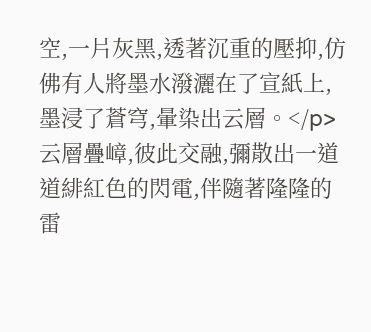空,一片灰黑,透著沉重的壓抑,仿佛有人將墨水潑灑在了宣紙上,墨浸了蒼穹,暈染出云層。</p>
云層疊嶂,彼此交融,彌散出一道道緋紅色的閃電,伴隨著隆隆的雷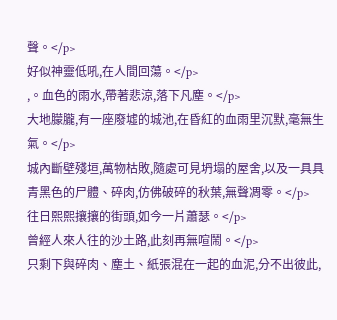聲。</p>
好似神靈低吼,在人間回蕩。</p>
,。血色的雨水,帶著悲涼,落下凡塵。</p>
大地朦朧,有一座廢墟的城池,在昏紅的血雨里沉默,毫無生氣。</p>
城內斷壁殘垣,萬物枯敗,隨處可見坍塌的屋舍,以及一具具青黑色的尸體、碎肉,仿佛破碎的秋葉,無聲凋零。</p>
往日熙熙攘攘的街頭,如今一片蕭瑟。</p>
曾經人來人往的沙土路,此刻再無喧鬧。</p>
只剩下與碎肉、塵土、紙張混在一起的血泥,分不出彼此,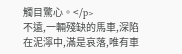觸目驚心。</p>
不遠,一輛殘缺的馬車,深陷在泥濘中,滿是哀落,唯有車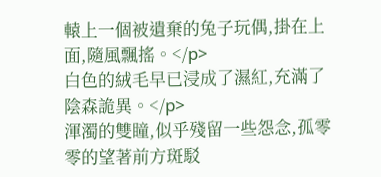轅上一個被遺棄的兔子玩偶,掛在上面,隨風飄搖。</p>
白色的絨毛早已浸成了濕紅,充滿了陰森詭異。</p>
渾濁的雙瞳,似乎殘留一些怨念,孤零零的望著前方斑駁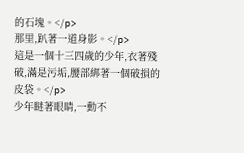的石塊。</p>
那里,趴著一道身影。</p>
這是一個十三四歲的少年,衣著殘破,滿是污垢,腰部綁著一個破損的皮袋。</p>
少年瞇著眼睛,一動不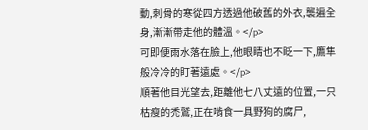動,刺骨的寒從四方透過他破舊的外衣,襲遍全身,漸漸帶走他的體溫。</p>
可即便雨水落在臉上,他眼睛也不眨一下,鷹隼般冷冷的盯著遠處。</p>
順著他目光望去,距離他七八丈遠的位置,一只枯瘦的禿鷲,正在啃食一具野狗的腐尸,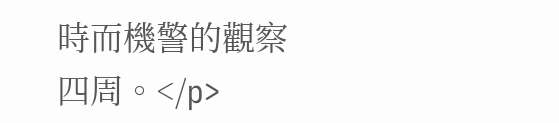時而機警的觀察四周。</p>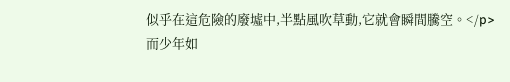似乎在這危險的廢墟中,半點風吹草動,它就會瞬間騰空。</p>
而少年如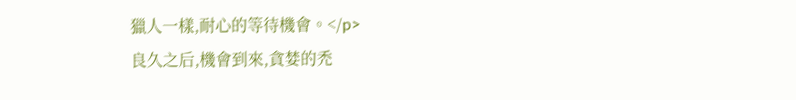獵人一樣,耐心的等待機會。</p>
良久之后,機會到來,貪婪的禿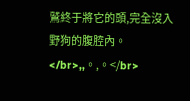鷲終于將它的頭,完全沒入野狗的腹腔內。</br>,,。,。</br>